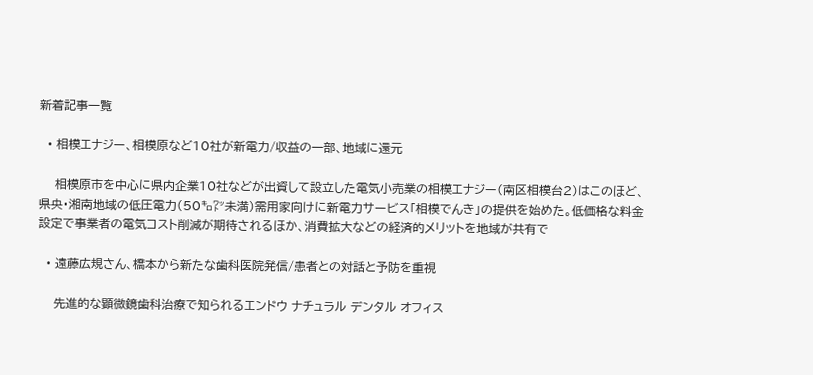新着記事一覧

  • 相模エナジー、相模原など10社が新電力/収益の一部、地域に還元

    相模原市を中心に県内企業10社などが出資して設立した電気小売業の相模エナジー(南区相模台2)はこのほど、県央・湘南地域の低圧電力(50㌔㍗未満)需用家向けに新電力サービス「相模でんき」の提供を始めた。低価格な料金設定で事業者の電気コスト削減が期待されるほか、消費拡大などの経済的メリットを地域が共有で

  • 遠藤広規さん、橋本から新たな歯科医院発信/患者との対話と予防を重視

    先進的な顕微鏡歯科治療で知られるエンドウ ナチュラル デンタル オフィス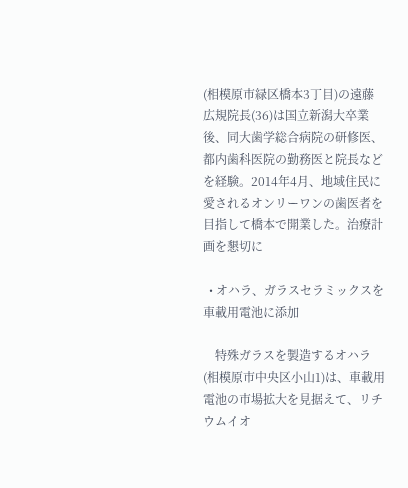(相模原市緑区橋本3丁目)の遠藤広規院長(36)は国立新潟大卒業後、同大歯学総合病院の研修医、都内歯科医院の勤務医と院長などを経験。2014年4月、地域住民に愛されるオンリーワンの歯医者を目指して橋本で開業した。治療計画を懇切に

  • オハラ、ガラスセラミックスを車載用電池に添加

    特殊ガラスを製造するオハラ(相模原市中央区小山1)は、車載用電池の市場拡大を見据えて、リチウムイオ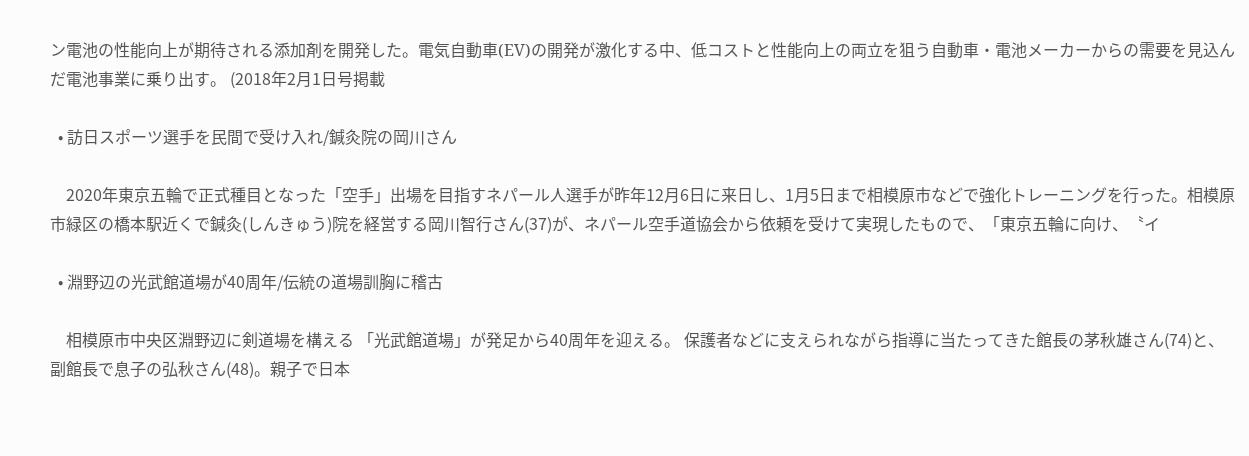ン電池の性能向上が期待される添加剤を開発した。電気自動車(EV)の開発が激化する中、低コストと性能向上の両立を狙う自動車・電池メーカーからの需要を見込んだ電池事業に乗り出す。 (2018年2月1日号掲載

  • 訪日スポーツ選手を民間で受け入れ/鍼灸院の岡川さん

    2020年東京五輪で正式種目となった「空手」出場を目指すネパール人選手が昨年12月6日に来日し、1月5日まで相模原市などで強化トレーニングを行った。相模原市緑区の橋本駅近くで鍼灸(しんきゅう)院を経営する岡川智行さん(37)が、ネパール空手道協会から依頼を受けて実現したもので、「東京五輪に向け、〝イ

  • 淵野辺の光武館道場が40周年/伝統の道場訓胸に稽古

    相模原市中央区淵野辺に剣道場を構える 「光武館道場」が発足から40周年を迎える。 保護者などに支えられながら指導に当たってきた館長の茅秋雄さん(74)と、副館長で息子の弘秋さん(48)。親子で日本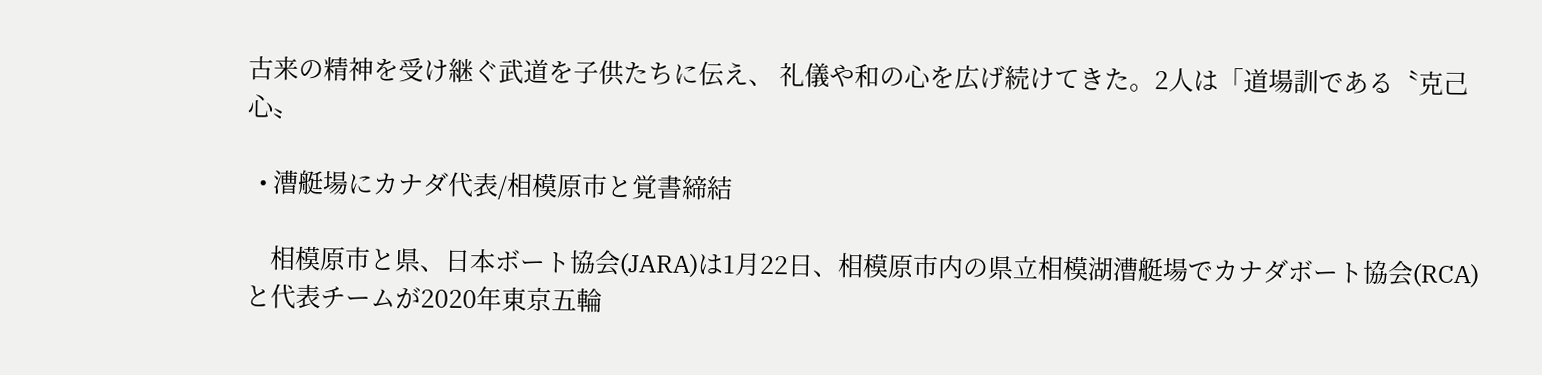古来の精神を受け継ぐ武道を子供たちに伝え、 礼儀や和の心を広げ続けてきた。2人は「道場訓である〝克己心〟

  • 漕艇場にカナダ代表/相模原市と覚書締結

    相模原市と県、日本ボート協会(JARA)は1月22日、相模原市内の県立相模湖漕艇場でカナダボート協会(RCA)と代表チームが2020年東京五輪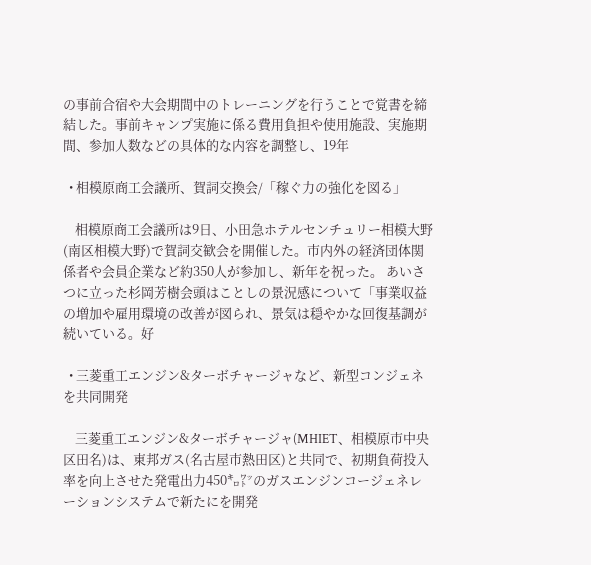の事前合宿や大会期間中のトレーニングを行うことで覚書を締結した。事前キャンプ実施に係る費用負担や使用施設、実施期間、参加人数などの具体的な内容を調整し、19年

  • 相模原商工会議所、賀詞交換会/「稼ぐ力の強化を図る」

    相模原商工会議所は9日、小田急ホテルセンチュリー相模大野(南区相模大野)で賀詞交歓会を開催した。市内外の経済団体関係者や会員企業など約350人が参加し、新年を祝った。 あいさつに立った杉岡芳樹会頭はことしの景況感について「事業収益の増加や雇用環境の改善が図られ、景気は穏やかな回復基調が続いている。好

  • 三菱重工エンジン&ターボチャージャなど、新型コンジェネを共同開発

    三菱重工エンジン&ターボチャージャ(MHIET、相模原市中央区田名)は、東邦ガス(名古屋市熱田区)と共同で、初期負荷投入率を向上させた発電出力450㌔㍗のガスエンジンコージェネレーションシステムで新たにを開発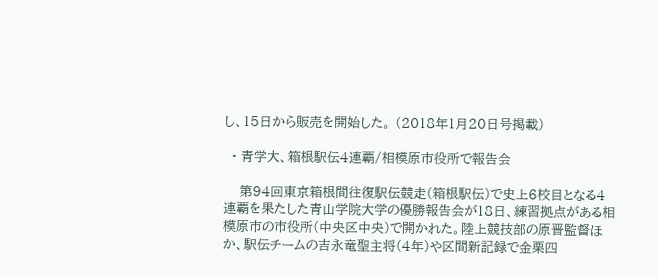し、15日から販売を開始した。 (2018年1月20日号掲載)

  • 青学大、箱根駅伝4連覇/相模原市役所で報告会

    第94回東京箱根間往復駅伝競走(箱根駅伝)で史上6校目となる4連覇を果たした青山学院大学の優勝報告会が18日、練習拠点がある相模原市の市役所(中央区中央)で開かれた。陸上競技部の原晋監督ほか、駅伝チームの吉永竜聖主将(4年)や区間新記録で金栗四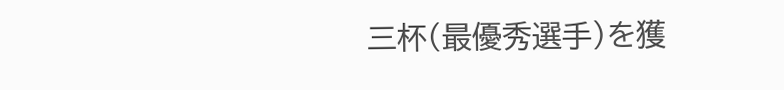三杯(最優秀選手)を獲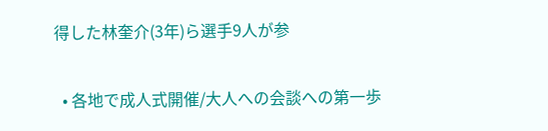得した林奎介(3年)ら選手9人が参

  • 各地で成人式開催/大人への会談への第一歩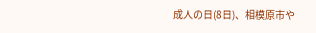成人の日(8日)、相模原市や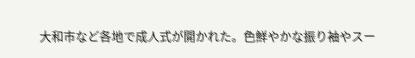大和市など各地で成人式が開かれた。色鮮やかな振り袖やスー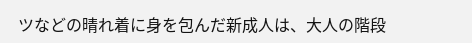ツなどの晴れ着に身を包んだ新成人は、大人の階段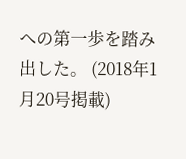への第一歩を踏み出した。 (2018年1月20号掲載)